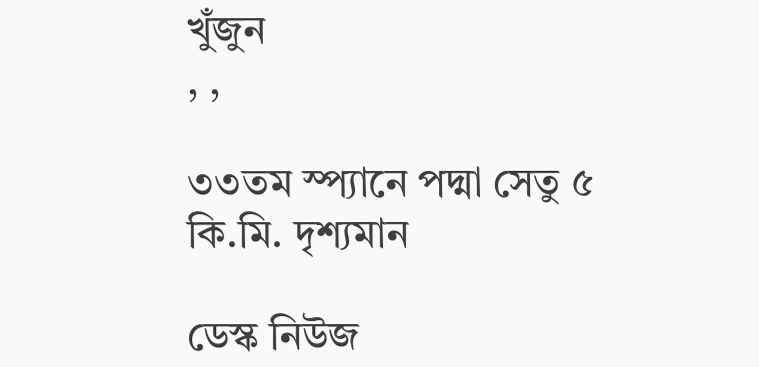খুঁজুন
, ,

৩৩তম স্প্যানে পদ্মা সেতু ৫ কি.মি. দৃশ্যমান

ডেস্ক নিউজ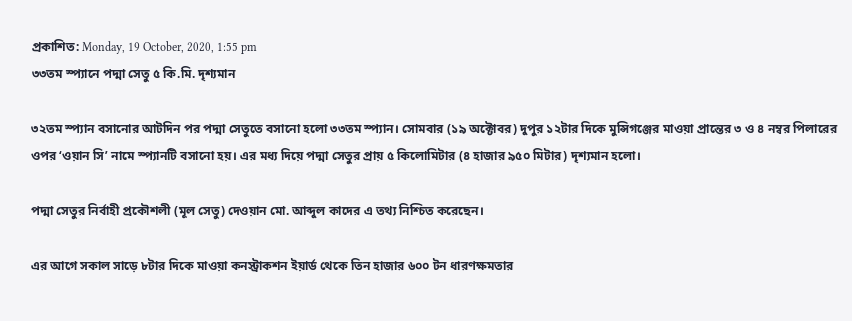প্রকাশিত: Monday, 19 October, 2020, 1:55 pm
৩৩তম স্প্যানে পদ্মা সেতু ৫ কি.মি. দৃশ্যমান

৩২তম স্প্যান বসানোর আটদিন পর পদ্মা সেতুতে বসানো হলো ৩৩তম স্প্যান। সোমবার (১৯ অক্টোবর) দুপুর ১২টার দিকে মুন্সিগঞ্জের মাওয়া প্রান্তের ৩ ও ৪ নম্বর পিলারের ওপর ‘ওয়ান সি’ নামে স্প্যানটি বসানো হয়। এর মধ্য দিয়ে পদ্মা সেতুর প্রায় ৫ কিলোমিটার (৪ হাজার ৯৫০ মিটার) দৃশ্যমান হলো।

পদ্মা সেতুর নির্বাহী প্রকৌশলী (মূল সেতু) দেওয়ান মো. আব্দুল কাদের এ তথ্য নিশ্চিত করেছেন।

এর আগে সকাল সাড়ে ৮টার দিকে মাওয়া কনস্ট্রাকশন ইয়ার্ড থেকে তিন হাজার ৬০০ টন ধারণক্ষমতার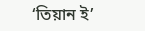‘তিয়ান ই’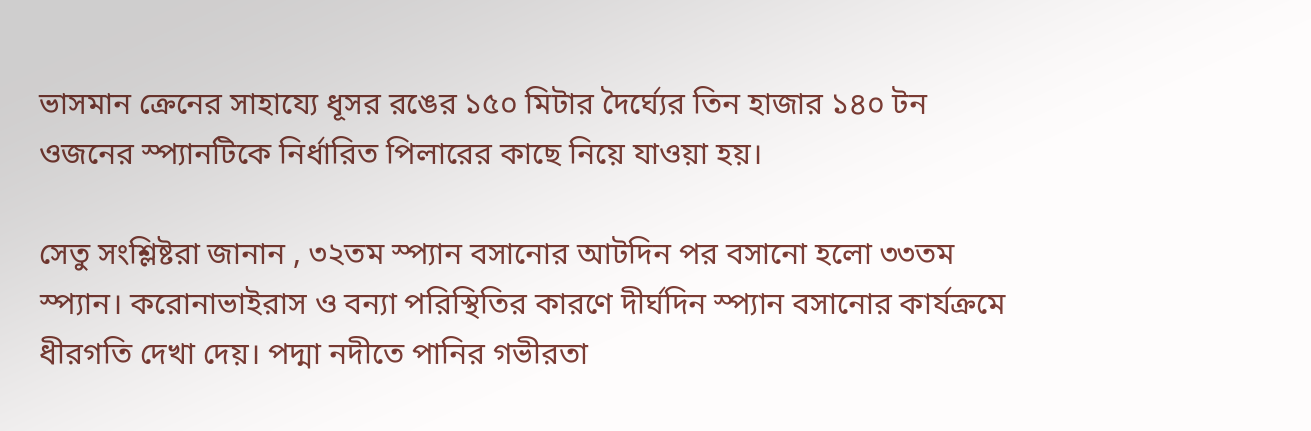ভাসমান ক্রেনের সাহায্যে ধূসর রঙের ১৫০ মিটার দৈর্ঘ্যের তিন হাজার ১৪০ টন ওজনের স্প্যানটিকে নির্ধারিত পিলারের কাছে নিয়ে যাওয়া হয়।

সেতু সংশ্লিষ্টরা জানান , ৩২তম স্প্যান বসানোর আটদিন পর বসানো হলো ৩৩তম স্প্যান। করোনাভাইরাস ও বন্যা পরিস্থিতির কারণে দীর্ঘদিন স্প্যান বসানোর কার্যক্রমে ধীরগতি দেখা দেয়। পদ্মা নদীতে পানির গভীরতা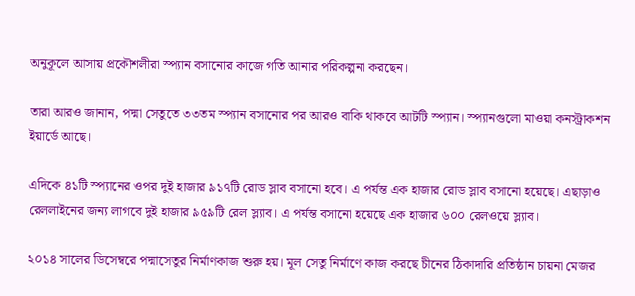অনুকূলে আসায় প্রকৌশলীরা স্প্যান বসানোর কাজে গতি আনার পরিকল্পনা করছেন।

তারা আরও জানান, পদ্মা সেতুতে ৩৩তম স্প্যান বসানোর পর আরও বাকি থাকবে আটটি স্প্যান। স্প্যানগুলো মাওয়া কনস্ট্রাকশন ইয়ার্ডে আছে।

এদিকে ৪১টি স্প্যানের ওপর দুই হাজার ৯১৭টি রোড স্লাব বসানো হবে। এ পর্যন্ত এক হাজার রোড স্লাব বসানো হয়েছে। এছাড়াও রেললাইনের জন্য লাগবে দুই হাজার ৯৫৯টি রেল স্ল্যাব। এ পর্যন্ত বসানো হয়েছে এক হাজার ৬০০ রেলওয়ে স্ল্যাব।

২০১৪ সালের ডিসেম্বরে পদ্মাসেতুর নির্মাণকাজ শুরু হয়। মূল সেতু নির্মাণে কাজ করছে চীনের ঠিকাদারি প্রতিষ্ঠান চায়না মেজর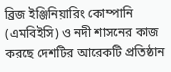ব্রিজ ইঞ্জিনিয়ারিং কোম্পানি (এমবিইসি) ও নদী শাসনের কাজ করছে দেশটির আরেকটি প্রতিষ্ঠান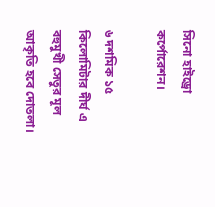সিনো হাইড্রো কর্পোরেশন।

৬ দশমিক ১৫ কিলোমিটার দীর্ঘ এ বহুমুখী সেতুর মূল আকৃতি হবে দোতলা।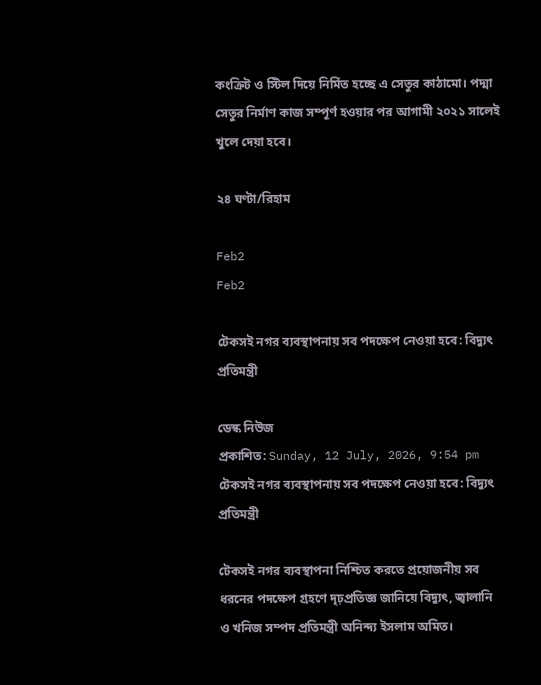কংক্রিট ও স্টিল দিয়ে নির্মিত হচ্ছে এ সেতুর কাঠামো। পদ্মা সেতুর নির্মাণ কাজ সম্পূর্ণ হওয়ার পর আগামী ২০২১ সালেই খুলে দেয়া হবে।

২৪ ঘণ্টা/রিহাম

Feb2
Feb2

টেকসই নগর ব্যবস্থাপনায় সব পদক্ষেপ নেওয়া হবে: বিদ্যুৎ প্রতিমন্ত্রী

ডেস্ক নিউজ
প্রকাশিত: Sunday, 12 July, 2026, 9:54 pm
টেকসই নগর ব্যবস্থাপনায় সব পদক্ষেপ নেওয়া হবে: বিদ্যুৎ প্রতিমন্ত্রী

টেকসই নগর ব্যবস্থাপনা নিশ্চিত করতে প্রয়োজনীয় সব ধরনের পদক্ষেপ গ্রহণে দৃঢ়প্রতিজ্ঞ জানিয়ে বিদ্যুৎ, জ্বালানি ও খনিজ সম্পদ প্রতিমন্ত্রী অনিন্দ্য ইসলাম অমিত।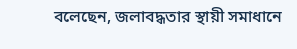বলেছেন, জলাবদ্ধতার স্থায়ী সমাধানে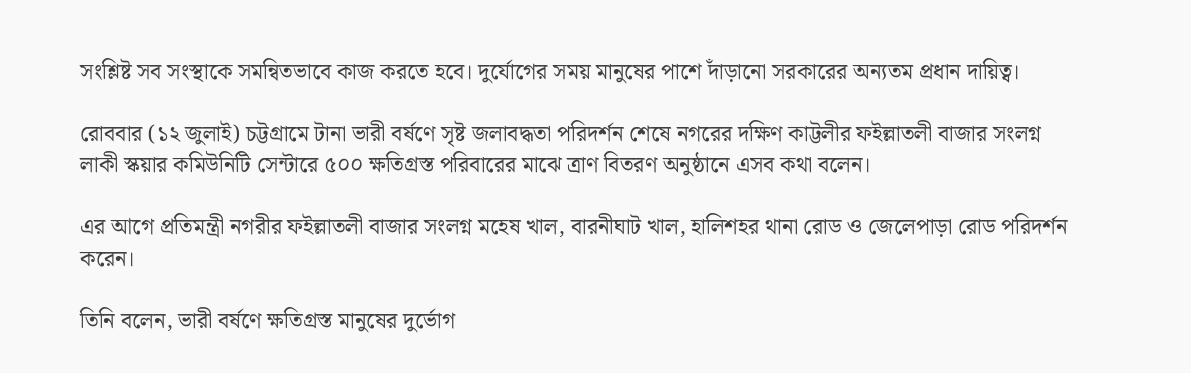সংশ্লিষ্ট সব সংস্থাকে সমন্বিতভাবে কাজ করতে হবে। দুর্যোগের সময় মানুষের পাশে দাঁড়ানো সরকারের অন্যতম প্রধান দায়িত্ব।

রোববার (১২ জুলাই) চট্টগ্রামে টানা ভারী বর্ষণে সৃষ্ট জলাবদ্ধতা পরিদর্শন শেষে নগরের দক্ষিণ কাট্টলীর ফইল্লাতলী বাজার সংলগ্ন লাকী স্কয়ার কমিউনিটি সেন্টারে ৫০০ ক্ষতিগ্রস্ত পরিবারের মাঝে ত্রাণ বিতরণ অনুষ্ঠানে এসব কথা বলেন।

এর আগে প্রতিমন্ত্রী নগরীর ফইল্লাতলী বাজার সংলগ্ন মহেষ খাল, বারনীঘাট খাল, হালিশহর থানা রোড ও জেলেপাড়া রোড পরিদর্শন করেন।

তিনি বলেন, ভারী বর্ষণে ক্ষতিগ্রস্ত মানুষের দুর্ভোগ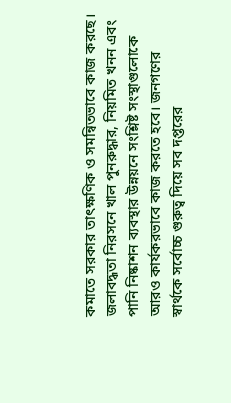কমাতে সরকার তাৎক্ষণিক ও সমন্বিতভাবে কাজ করছে। জলাবদ্ধতা নিরসনে খাল পুনরুদ্ধার, নিয়মিত খনন এবং পানি নিষ্কাশন ব্যবস্থার উন্নয়নে সংশ্লিষ্ট সংস্থাগুলোকে আরও কার্যকরভাবে কাজ করতে হবে। জনগণের স্বার্থকে সর্বোচ্চ গুরুত্ব দিয়ে সব দপ্তরের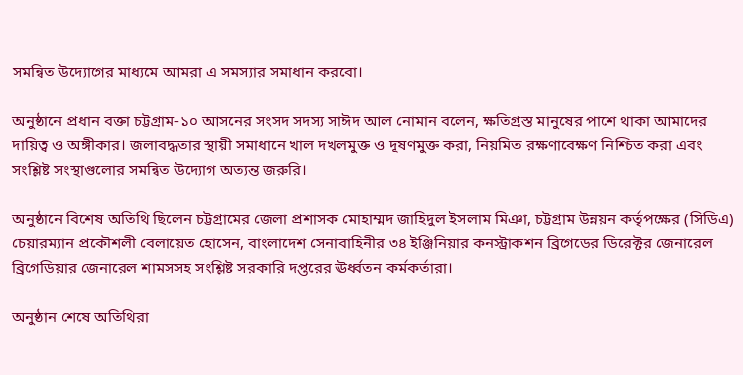সমন্বিত উদ্যোগের মাধ্যমে আমরা এ সমস্যার সমাধান করবো।

অনুষ্ঠানে প্রধান বক্তা চট্টগ্রাম-১০ আসনের সংসদ সদস্য সাঈদ আল নোমান বলেন, ক্ষতিগ্রস্ত মানুষের পাশে থাকা আমাদের দায়িত্ব ও অঙ্গীকার। জলাবদ্ধতার স্থায়ী সমাধানে খাল দখলমুক্ত ও দূষণমুক্ত করা, নিয়মিত রক্ষণাবেক্ষণ নিশ্চিত করা এবং সংশ্লিষ্ট সংস্থাগুলোর সমন্বিত উদ্যোগ অত্যন্ত জরুরি।

অনুষ্ঠানে বিশেষ অতিথি ছিলেন চট্টগ্রামের জেলা প্রশাসক মোহাম্মদ জাহিদুল ইসলাম মিঞা, চট্টগ্রাম উন্নয়ন কর্তৃপক্ষের (সিডিএ) চেয়ারম্যান প্রকৌশলী বেলায়েত হোসেন, বাংলাদেশ সেনাবাহিনীর ৩৪ ইঞ্জিনিয়ার কনস্ট্রাকশন ব্রিগেডের ডিরেক্টর জেনারেল ব্রিগেডিয়ার জেনারেল শামসসহ সংশ্লিষ্ট সরকারি দপ্তরের ঊর্ধ্বতন কর্মকর্তারা।

অনুষ্ঠান শেষে অতিথিরা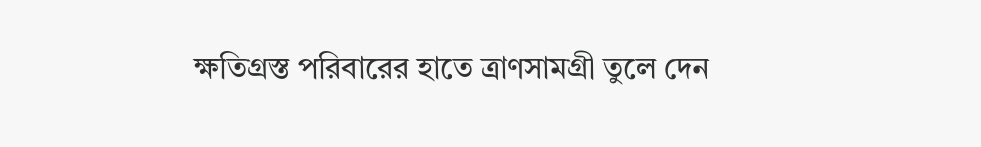ক্ষতিগ্রস্ত পরিবারের হাতে ত্রাণসামগ্রী তুলে দেন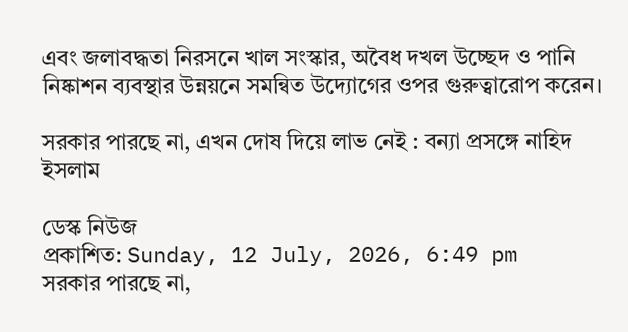এবং জলাবদ্ধতা নিরসনে খাল সংস্কার, অবৈধ দখল উচ্ছেদ ও পানি নিষ্কাশন ব্যবস্থার উন্নয়নে সমন্বিত উদ্যোগের ওপর গুরুত্বারোপ করেন।

সরকার পারছে না, এখন দোষ দিয়ে লাভ নেই : বন্যা প্রসঙ্গে নাহিদ ইসলাম

ডেস্ক নিউজ
প্রকাশিত: Sunday, 12 July, 2026, 6:49 pm
সরকার পারছে না,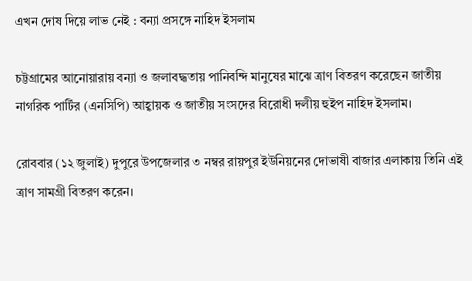এখন দোষ দিয়ে লাভ নেই : বন্যা প্রসঙ্গে নাহিদ ইসলাম

চট্টগ্রামের আনোয়ারায় বন্যা ও জলাবদ্ধতায় পানিবন্দি মানুষের মাঝে ত্রাণ বিতরণ করেছেন জাতীয় নাগরিক পার্টির (এনসিপি) আহ্বায়ক ও জাতীয় সংসদের বিরোধী দলীয় হুইপ নাহিদ ইসলাম।

রোববার (১২ জুলাই) দুপুরে উপজেলার ৩ নম্বর রায়পুর ইউনিয়নের দোভাষী বাজার এলাকায় তিনি এই ত্রাণ সামগ্রী বিতরণ করেন।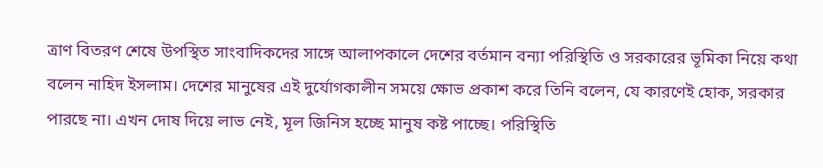ত্রাণ বিতরণ শেষে উপস্থিত সাংবাদিকদের সাঙ্গে আলাপকালে দেশের বর্তমান বন্যা পরিস্থিতি ও সরকারের ভূমিকা নিয়ে কথা বলেন নাহিদ ইসলাম। দেশের মানুষের এই দুর্যোগকালীন সময়ে ক্ষোভ প্রকাশ করে তিনি বলেন, যে কারণেই হোক, সরকার পারছে না। এখন দোষ দিয়ে লাভ নেই, মূল জিনিস হচ্ছে মানুষ কষ্ট পাচ্ছে। পরিস্থিতি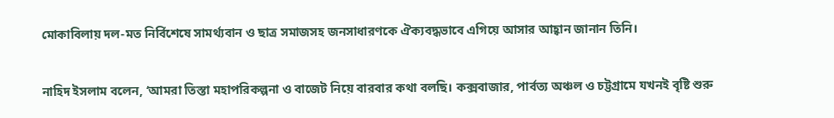মোকাবিলায় দল-মত নির্বিশেষে সামর্থ্যবান ও ছাত্র সমাজসহ জনসাধারণকে ঐক্যবদ্ধভাবে এগিয়ে আসার আহ্বান জানান তিনি।

নাহিদ ইসলাম বলেন, ‘আমরা তিস্তা মহাপরিকল্পনা ও বাজেট নিয়ে বারবার কথা বলছি। কক্সবাজার, পার্বত্য অঞ্চল ও চট্টগ্রামে যখনই বৃষ্টি শুরু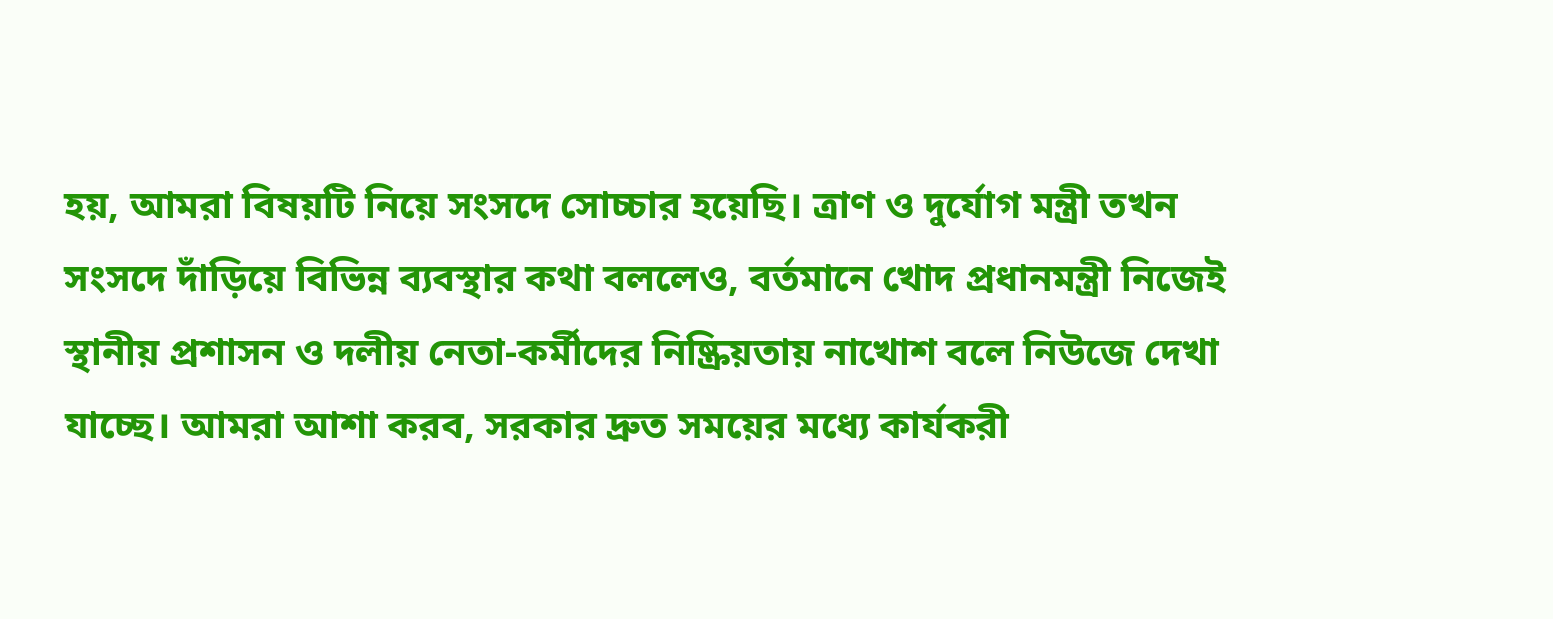হয়, আমরা বিষয়টি নিয়ে সংসদে সোচ্চার হয়েছি। ত্রাণ ও দুর্যোগ মন্ত্রী তখন সংসদে দাঁড়িয়ে বিভিন্ন ব্যবস্থার কথা বললেও, বর্তমানে খোদ প্রধানমন্ত্রী নিজেই স্থানীয় প্রশাসন ও দলীয় নেতা-কর্মীদের নিষ্ক্রিয়তায় নাখোশ বলে নিউজে দেখা যাচ্ছে। আমরা আশা করব, সরকার দ্রুত সময়ের মধ্যে কার্যকরী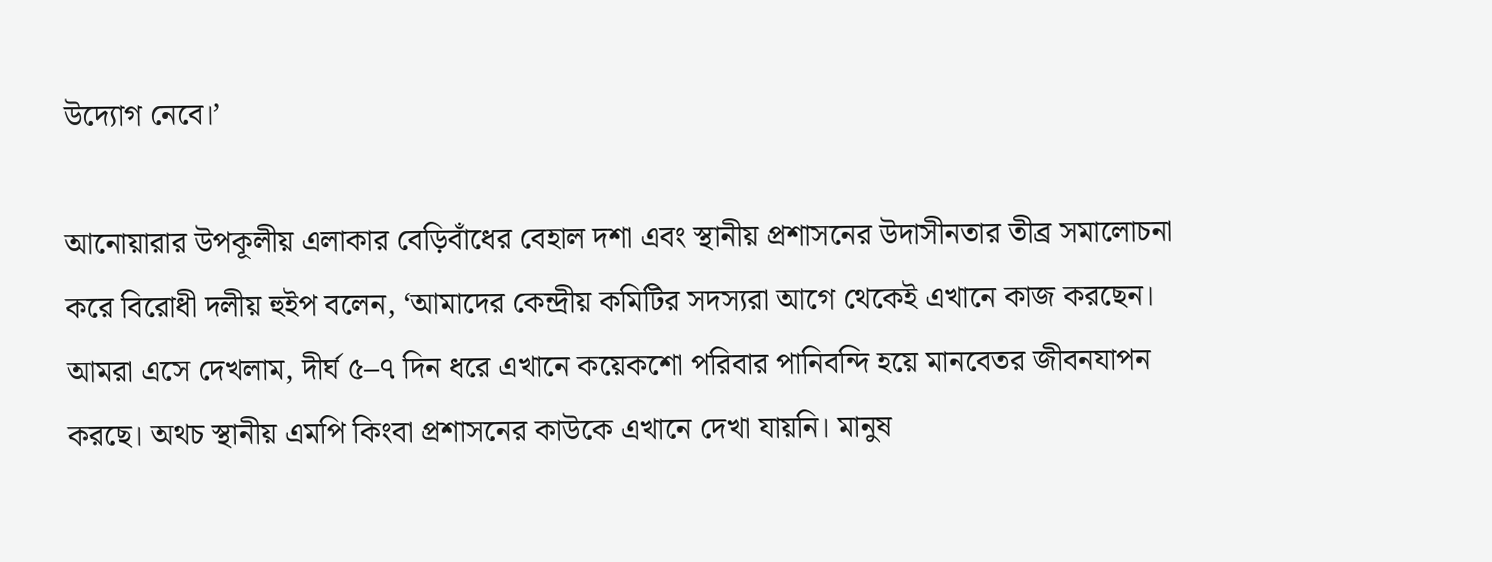উদ্যোগ নেবে।’

আনোয়ারার উপকূলীয় এলাকার বেড়িবাঁধের বেহাল দশা এবং স্থানীয় প্রশাসনের উদাসীনতার তীব্র সমালোচনা করে বিরোধী দলীয় হুইপ বলেন, ‘আমাদের কেন্দ্রীয় কমিটির সদস্যরা আগে থেকেই এখানে কাজ করছেন। আমরা এসে দেখলাম, দীর্ঘ ৫–৭ দিন ধরে এখানে কয়েকশো পরিবার পানিবন্দি হয়ে মানবেতর জীবনযাপন করছে। অথচ স্থানীয় এমপি কিংবা প্রশাসনের কাউকে এখানে দেখা যায়নি। মানুষ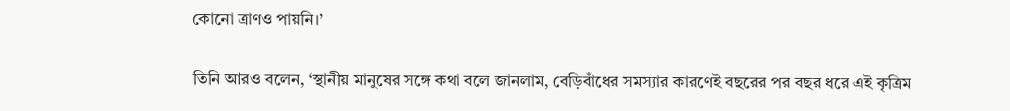কোনো ত্রাণও পায়নি।’

তিনি আরও বলেন, ‘স্থানীয় মানুষের সঙ্গে কথা বলে জানলাম, বেড়িবাঁধের সমস্যার কারণেই বছরের পর বছর ধরে এই কৃত্রিম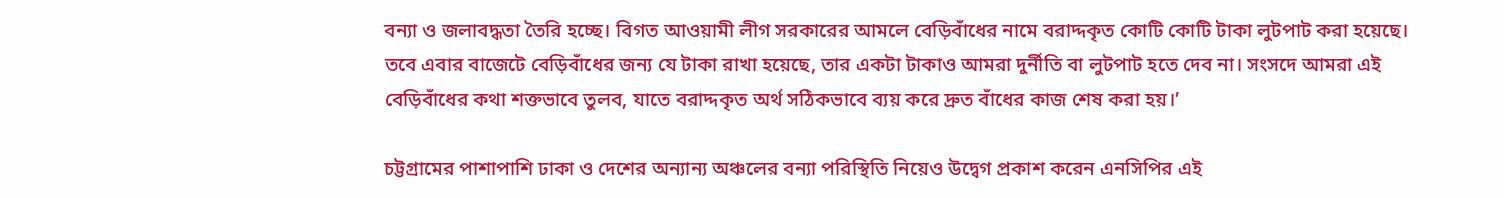বন্যা ও জলাবদ্ধতা তৈরি হচ্ছে। বিগত আওয়ামী লীগ সরকারের আমলে বেড়িবাঁধের নামে বরাদ্দকৃত কোটি কোটি টাকা লুটপাট করা হয়েছে। তবে এবার বাজেটে বেড়িবাঁধের জন্য যে টাকা রাখা হয়েছে, তার একটা টাকাও আমরা দুর্নীতি বা লুটপাট হতে দেব না। সংসদে আমরা এই বেড়িবাঁধের কথা শক্তভাবে তুলব, যাতে বরাদ্দকৃত অর্থ সঠিকভাবে ব্যয় করে দ্রুত বাঁধের কাজ শেষ করা হয়।’

চট্টগ্রামের পাশাপাশি ঢাকা ও দেশের অন্যান্য অঞ্চলের বন্যা পরিস্থিতি নিয়েও উদ্বেগ প্রকাশ করেন এনসিপির এই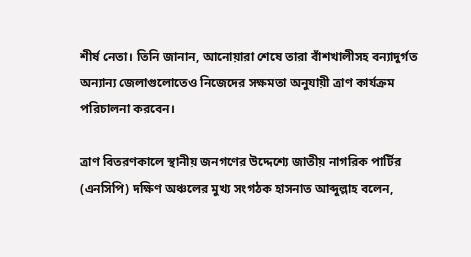শীর্ষ নেতা। তিনি জানান, আনোয়ারা শেষে তারা বাঁশখালীসহ বন্যাদুর্গত অন্যান্য জেলাগুলোতেও নিজেদের সক্ষমতা অনুযায়ী ত্রাণ কার্যক্রম পরিচালনা করবেন।

ত্রাণ বিতরণকালে স্থানীয় জনগণের উদ্দেশ্যে জাতীয় নাগরিক পার্টির (এনসিপি) দক্ষিণ অঞ্চলের মুখ্য সংগঠক হাসনাত আব্দুল্লাহ বলেন,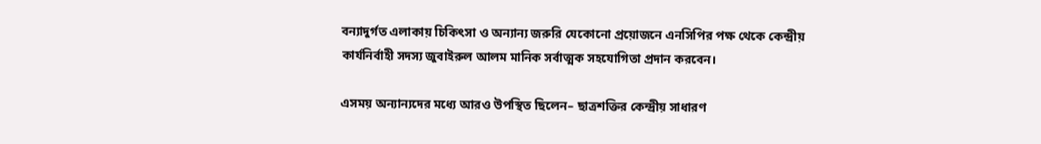বন্যাদুর্গত এলাকায় চিকিৎসা ও অন্যান্য জরুরি যেকোনো প্রয়োজনে এনসিপির পক্ষ থেকে কেন্দ্রীয় কার্যনির্বাহী সদস্য জুবাইরুল আলম মানিক সর্বাত্মক সহযোগিতা প্রদান করবেন।

এসময় অন্যান্যদের মধ্যে আরও উপস্থিত ছিলেন– ছাত্রশক্তির কেন্দ্রীয় সাধারণ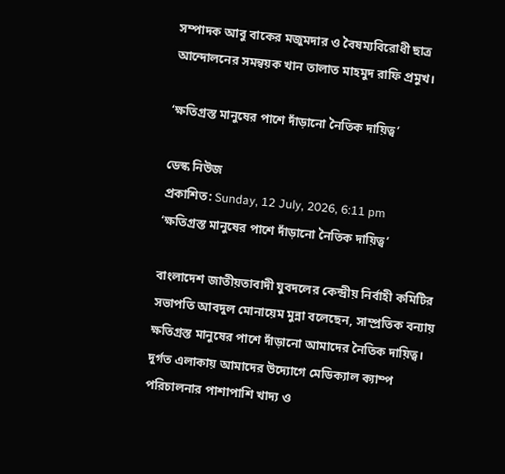সম্পাদক আবু বাকের মজুমদার ও বৈষম্যবিরোধী ছাত্র আন্দোলনের সমন্বয়ক খান তালাত মাহমুদ রাফি প্রমুখ।

‘ক্ষতিগ্রস্ত মানুষের পাশে দাঁড়ানো নৈতিক দায়িত্ব’

ডেস্ক নিউজ
প্রকাশিত: Sunday, 12 July, 2026, 6:11 pm
‘ক্ষতিগ্রস্ত মানুষের পাশে দাঁড়ানো নৈতিক দায়িত্ব’

বাংলাদেশ জাতীয়তাবাদী যুবদলের কেন্দ্রীয় নির্বাহী কমিটির সভাপতি আবদুল মোনায়েম মুন্না বলেছেন, সাম্প্রতিক বন্যায় ক্ষতিগ্রস্ত মানুষের পাশে দাঁড়ানো আমাদের নৈতিক দায়িত্ব। দুর্গত এলাকায় আমাদের উদ্যোগে মেডিক্যাল ক্যাম্প পরিচালনার পাশাপাশি খাদ্য ও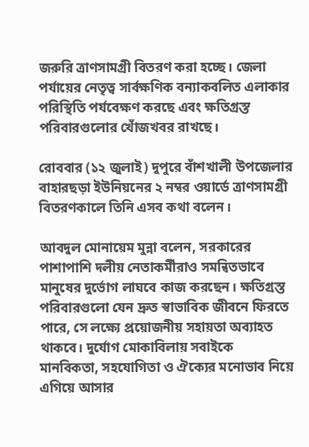জরুরি ত্রাণসামগ্রী বিতরণ করা হচ্ছে। জেলা পর্যায়ের নেতৃত্ব সার্বক্ষণিক বন্যাকবলিত এলাকার পরিস্থিতি পর্যবেক্ষণ করছে এবং ক্ষতিগ্রস্ত পরিবারগুলোর খোঁজখবর রাখছে।

রোববার (১২ জুলাই) দুপুরে বাঁশখালী উপজেলার বাহারছড়া ইউনিয়নের ২ নম্বর ওয়ার্ডে ত্রাণসামগ্রী বিতরণকালে তিনি এসব কথা বলেন।

আবদুল মোনায়েম মুন্না বলেন, সরকারের পাশাপাশি দলীয় নেতাকর্মীরাও সমন্বিতভাবে মানুষের দুর্ভোগ লাঘবে কাজ করছেন। ক্ষতিগ্রস্ত পরিবারগুলো যেন দ্রুত স্বাভাবিক জীবনে ফিরতে পারে, সে লক্ষ্যে প্রয়োজনীয় সহায়তা অব্যাহত থাকবে। দুর্যোগ মোকাবিলায় সবাইকে মানবিকতা, সহযোগিতা ও ঐক্যের মনোভাব নিয়ে এগিয়ে আসার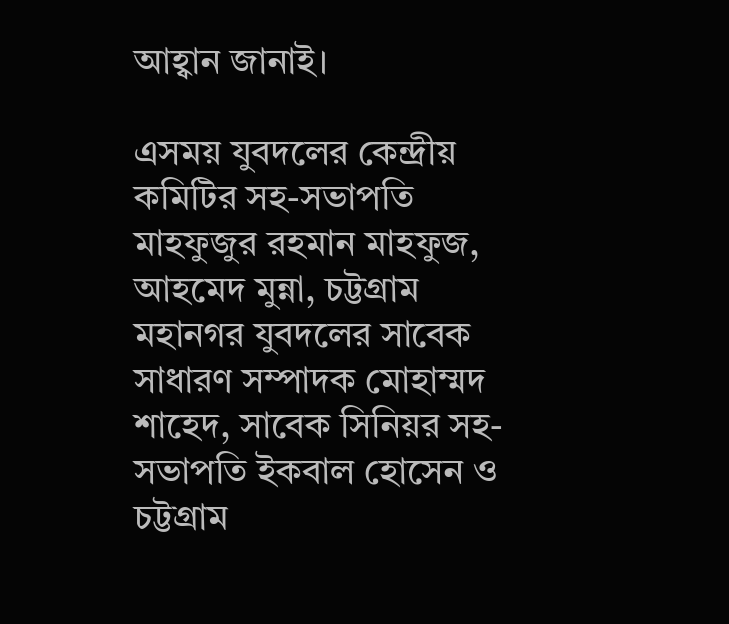আহ্বান জানাই।

এসময় যুবদলের কেন্দ্রীয় কমিটির সহ-সভাপতি মাহফুজুর রহমান মাহফুজ, আহমেদ মুন্না, চট্টগ্রাম মহানগর যুবদলের সাবেক সাধারণ সম্পাদক মোহাম্মদ শাহেদ, সাবেক সিনিয়র সহ-সভাপতি ইকবাল হোসেন ও চট্টগ্রাম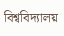বিশ্ববিদ্যালয়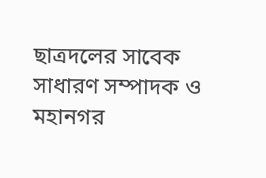ছাত্রদলের সাবেক সাধারণ সম্পাদক ও মহানগর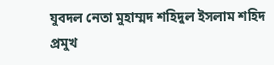যুবদল নেতা মুহাম্মদ শহিদুল ইসলাম শহিদ প্রমুখ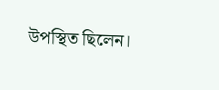উপস্থিত ছিলেন।